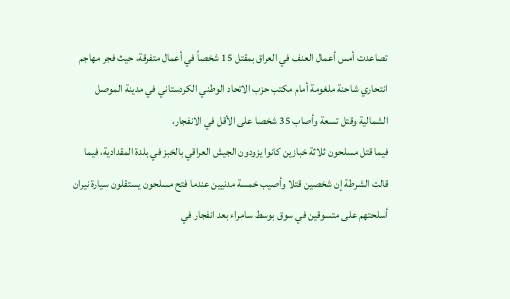تصاعدت أمس أعمال العنف في العراق بمقتل 15 شخصاً في أعمال متفرقة، حيث فجر مهاجم انتحاري شاحنة ملغومة أمام مكتب حزب الاتحاد الوطني الكردستاني في مدينة الموصل الشمالية وقتل تسعة وأصاب 35 شخصا على الأقل في الانفجار،
فيما قتل مسلحون ثلاثة خبازين كانوا يزودون الجيش العراقي بالخبز في بلدة المقدادية، فيما قالت الشرطة إن شخصين قتلا وأصيب خمسة مدنيين عندما فتح مسلحون يستقلون سيارة نيران أسلحتهم على متسوقين في سوق بوسط سامراء بعد انفجار في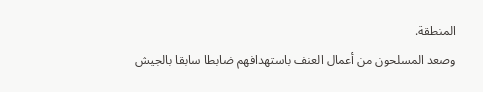المنطقة.
وصعد المسلحون من أعمال العنف باستهدافهم ضابطا سابقا بالجيش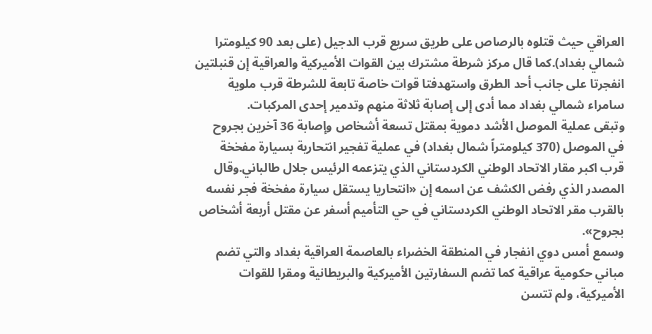العراقي حيث قتلوه بالرصاص على طريق سريع قرب الدجيل (على بعد 90 كيلومترا شمالي بغداد).كما قال مركز شرطة مشترك بين القوات الأميركية والعراقية إن قنبلتين انفجرتا على جانب أحد الطرق واستهدفتا قوات خاصة تابعة للشرطة قرب ملوية سامراء شمالي بغداد مما أدى إلى إصابة ثلاثة منهم وتدمير إحدى المركبات.
وتبقى عملية الموصل الأشد دموية بمقتل تسعة أشخاص وإصابة 36 آخرين بجروح في الموصل (370 كيلومتراً شمال بغداد) في عملية تفجير انتحارية بسيارة مفخخة قرب اكبر مقار الاتحاد الوطني الكردستاني الذي يتزعمه الرئيس جلال طالباني.وقال المصدر الذي رفض الكشف عن اسمه إن «انتحاريا يستقل سيارة مفخخة فجر نفسه بالقرب مقر الاتحاد الوطني الكردستاني في حي التأميم أسفر عن مقتل أربعة أشخاص بجروح».
وسمع أمس دوي انفجار في المنطقة الخضراء بالعاصمة العراقية بغداد والتي تضم مباني حكومية عراقية كما تضم السفارتين الأميركية والبريطانية ومقرا للقوات الأميركية، ولم تتسن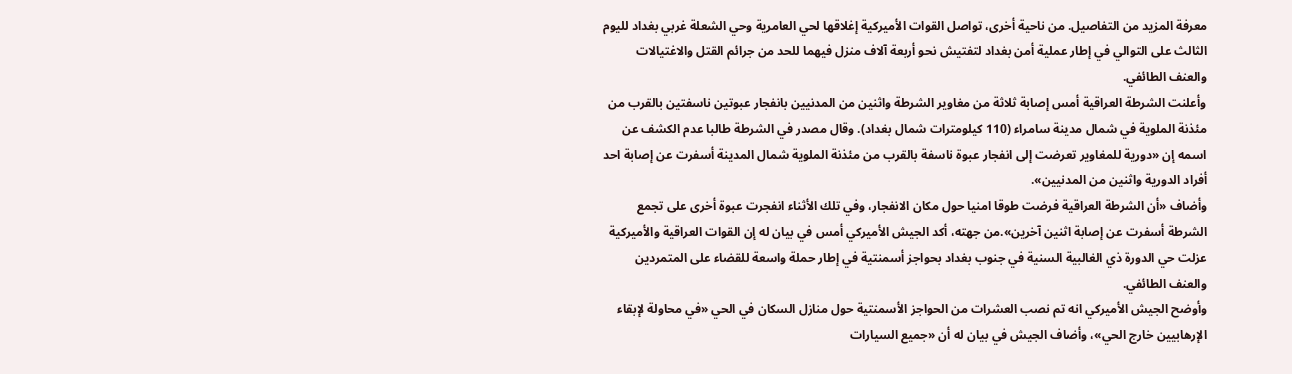معرفة المزيد من التفاصيل. من ناحية أخرى، تواصل القوات الأميركية إغلاقها لحي العامرية وحي الشعلة غربي بغداد لليوم الثالث على التوالي في إطار عملية أمن بغداد لتفتيش نحو أربعة آلاف منزل فيهما للحد من جرائم القتل والاغتيالات والعنف الطائفي.
وأعلنت الشرطة العراقية أمس إصابة ثلاثة من مغاوير الشرطة واثنين من المدنيين بانفجار عبوتين ناسفتين بالقرب من مئذنة الملوية في شمال مدينة سامراء (110 كيلومترات شمال بغداد). وقال مصدر في الشرطة طالبا عدم الكشف عن اسمه إن «دورية للمغاوير تعرضت إلى انفجار عبوة ناسفة بالقرب من مئذنة الملوية شمال المدينة أسفرت عن إصابة احد أفراد الدورية واثنين من المدنيين».
وأضاف «أن الشرطة العراقية فرضت طوقا امنيا حول مكان الانفجار، وفي تلك الأثناء انفجرت عبوة أخرى على تجمع الشرطة أسفرت عن إصابة اثنين آخرين».من جهته، أكد الجيش الأميركي أمس في بيان له إن القوات العراقية والأميركية عزلت حي الدورة ذي الغالبية السنية في جنوب بغداد بحواجز أسمنتية في إطار حملة واسعة للقضاء على المتمردين والعنف الطائفي.
وأوضح الجيش الأميركي انه تم نصب العشرات من الحواجز الأسمنتية حول منازل السكان في الحي «في محاولة لإبقاء الإرهابيين خارج الحي»، وأضاف الجيش في بيان له أن «جميع السيارات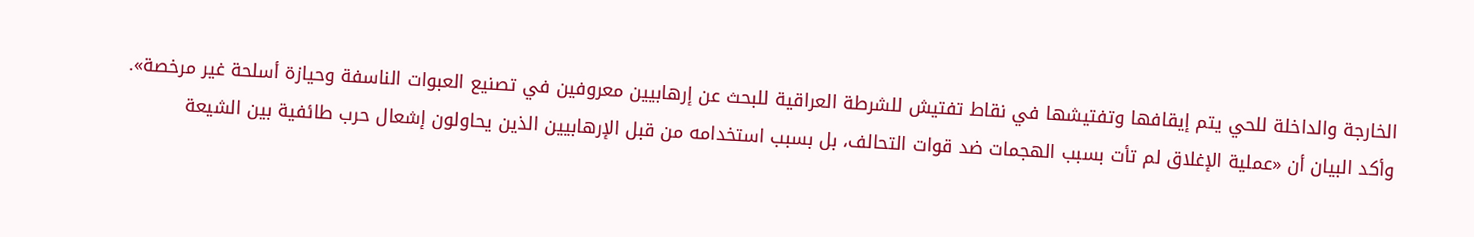الخارجة والداخلة للحي يتم إيقافها وتفتيشها في نقاط تفتيش للشرطة العراقية للبحث عن إرهابيين معروفين في تصنيع العبوات الناسفة وحيازة أسلحة غير مرخصة».
وأكد البيان أن «عملية الإغلاق لم تأت بسبب الهجمات ضد قوات التحالف، بل بسبب استخدامه من قبل الإرهابيين الذين يحاولون إشعال حرب طائفية بين الشيعة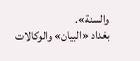والسنة».
بغداد «البيان» والوكالات